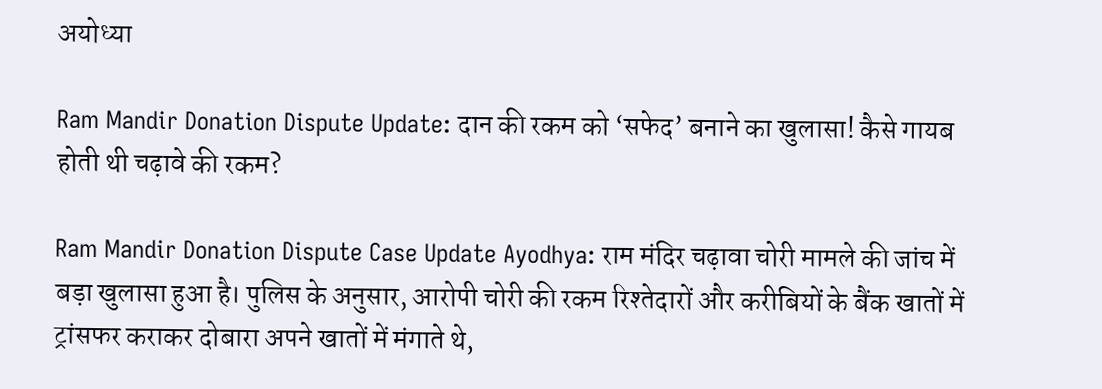अयोध्या

Ram Mandir Donation Dispute Update: दान की रकम को ‘सफेद’ बनाने का खुलासा! कैसे गायब होती थी चढ़ावे की रकम?

Ram Mandir Donation Dispute Case Update Ayodhya: राम मंदिर चढ़ावा चोरी मामले की जांच में बड़ा खुलासा हुआ है। पुलिस के अनुसार, आरोपी चोरी की रकम रिश्तेदारों और करीबियों के बैंक खातों में ट्रांसफर कराकर दोबारा अपने खातों में मंगाते थे,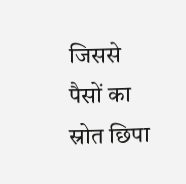जिससे पैसों का स्रोत छिपा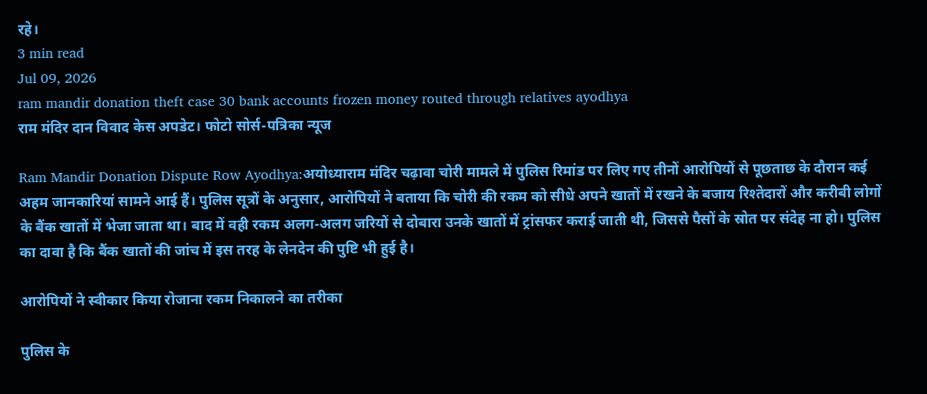रहे।
3 min read
Jul 09, 2026
ram mandir donation theft case 30 bank accounts frozen money routed through relatives ayodhya
राम मंदिर दान विवाद केस अपडेट। फोटो सोर्स-पत्रिका न्यूज

Ram Mandir Donation Dispute Row Ayodhya:अयोध्याराम मंदिर चढ़ावा चोरी मामले में पुलिस रिमांड पर लिए गए तीनों आरोपियों से पूछताछ के दौरान कई अहम जानकारियां सामने आई हैं। पुलिस सूत्रों के अनुसार, आरोपियों ने बताया कि चोरी की रकम को सीधे अपने खातों में रखने के बजाय रिश्तेदारों और करीबी लोगों के बैंक खातों में भेजा जाता था। बाद में वही रकम अलग-अलग जरियों से दोबारा उनके खातों में ट्रांसफर कराई जाती थी, जिससे पैसों के स्रोत पर संदेह ना हो। पुलिस का दावा है कि बैंक खातों की जांच में इस तरह के लेनदेन की पुष्टि भी हुई है।

आरोपियों ने स्वीकार किया रोजाना रकम निकालने का तरीका

पुलिस के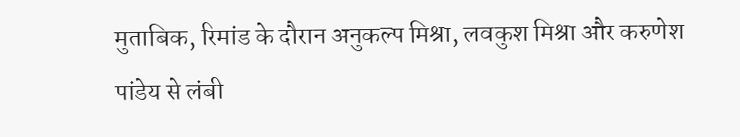मुताबिक, रिमांड के दौरान अनुकल्प मिश्रा, लवकुश मिश्रा और करुणेश पांडेय से लंबी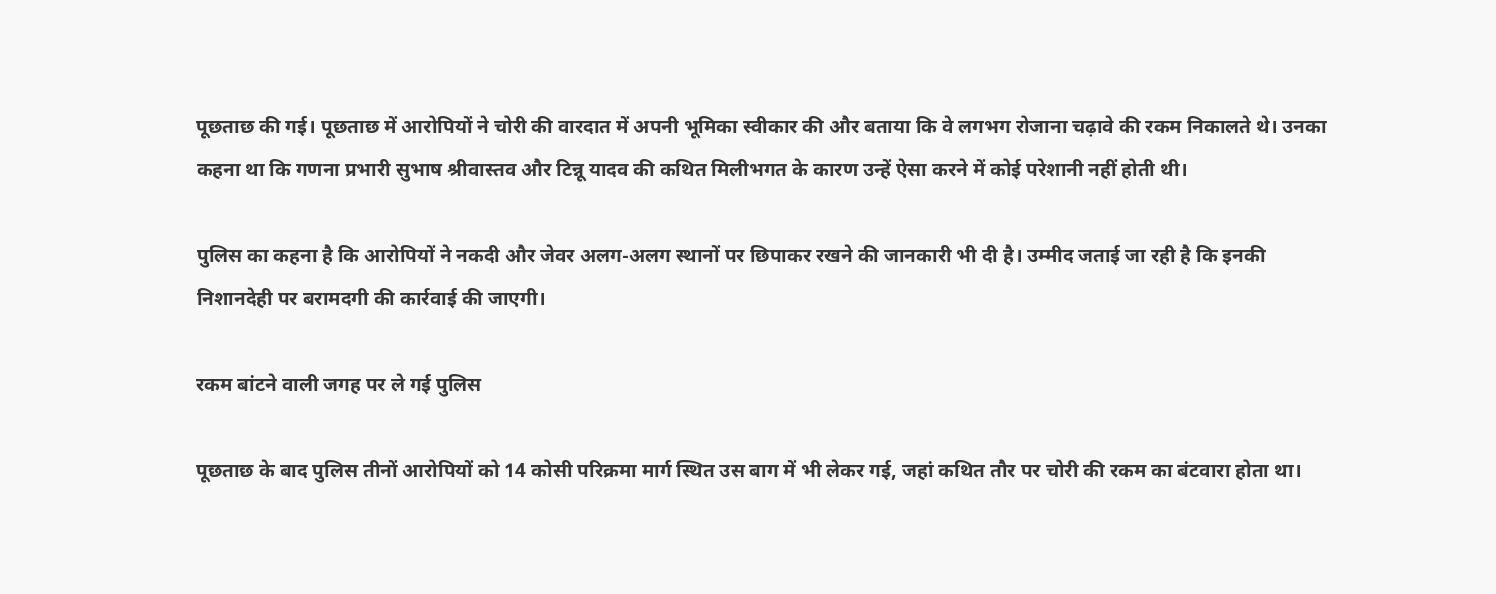पूछताछ की गई। पूछताछ में आरोपियों ने चोरी की वारदात में अपनी भूमिका स्वीकार की और बताया कि वे लगभग रोजाना चढ़ावे की रकम निकालते थे। उनका कहना था कि गणना प्रभारी सुभाष श्रीवास्तव और टिन्नू यादव की कथित मिलीभगत के कारण उन्हें ऐसा करने में कोई परेशानी नहीं होती थी।

पुलिस का कहना है कि आरोपियों ने नकदी और जेवर अलग-अलग स्थानों पर छिपाकर रखने की जानकारी भी दी है। उम्मीद जताई जा रही है कि इनकी निशानदेही पर बरामदगी की कार्रवाई की जाएगी।

रकम बांटने वाली जगह पर ले गई पुलिस

पूछताछ के बाद पुलिस तीनों आरोपियों को 14 कोसी परिक्रमा मार्ग स्थित उस बाग में भी लेकर गई, जहां कथित तौर पर चोरी की रकम का बंटवारा होता था।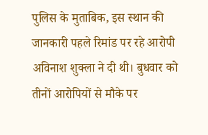पुलिस के मुताबिक, इस स्थान की जानकारी पहले रिमांड पर रहे आरोपी अविनाश शुक्ला ने दी थी। बुधवार को तीनों आरोपियों से मौके पर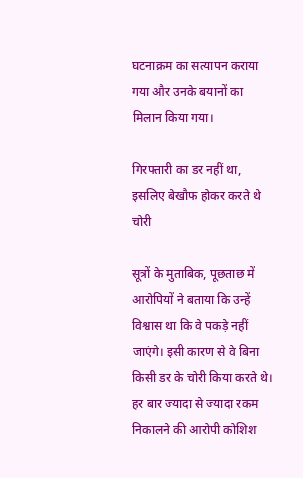घटनाक्रम का सत्यापन कराया गया और उनके बयानों का मिलान किया गया।

गिरफ्तारी का डर नहीं था, इसलिए बेखौफ होकर करते थे चोरी

सूत्रों के मुताबिक, पूछताछ में आरोपियों ने बताया कि उन्हें विश्वास था कि वे पकड़े नहीं जाएंगे। इसी कारण से वे बिना किसी डर के चोरी किया करते थे। हर बार ज्यादा से ज्यादा रकम निकालने की आरोपी कोशिश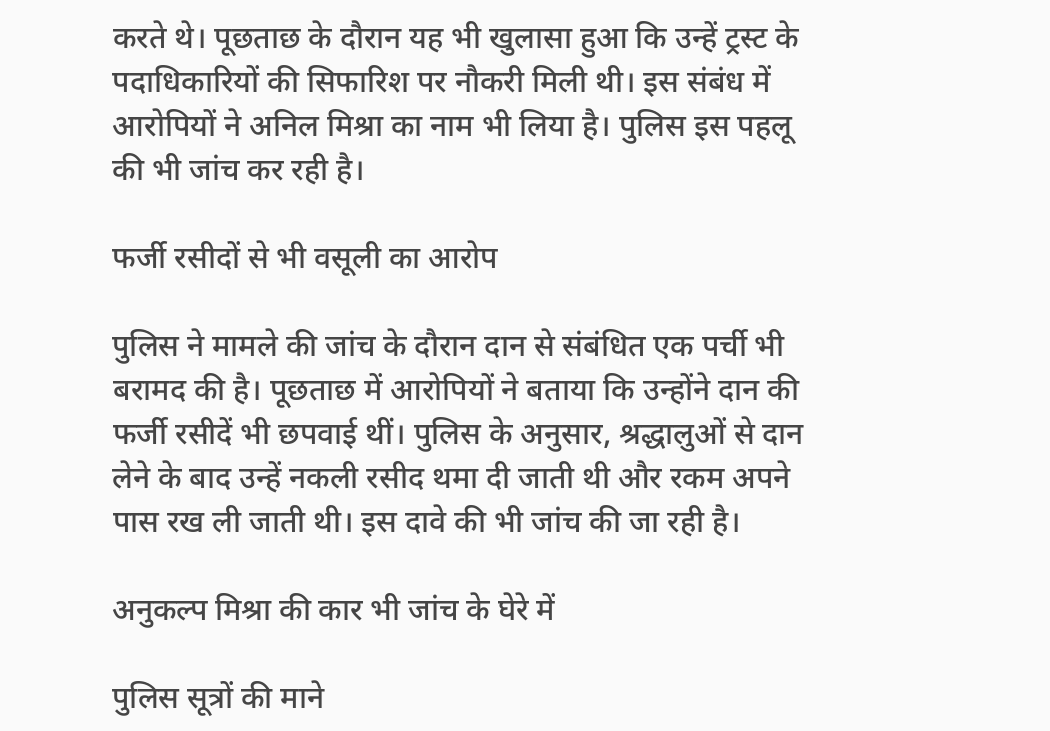करते थे। पूछताछ के दौरान यह भी खुलासा हुआ कि उन्हें ट्रस्ट के पदाधिकारियों की सिफारिश पर नौकरी मिली थी। इस संबंध में आरोपियों ने अनिल मिश्रा का नाम भी लिया है। पुलिस इस पहलू की भी जांच कर रही है।

फर्जी रसीदों से भी वसूली का आरोप

पुलिस ने मामले की जांच के दौरान दान से संबंधित एक पर्ची भी बरामद की है। पूछताछ में आरोपियों ने बताया कि उन्होंने दान की फर्जी रसीदें भी छपवाई थीं। पुलिस के अनुसार, श्रद्धालुओं से दान लेने के बाद उन्हें नकली रसीद थमा दी जाती थी और रकम अपने पास रख ली जाती थी। इस दावे की भी जांच की जा रही है।

अनुकल्प मिश्रा की कार भी जांच के घेरे में

पुलिस सूत्रों की माने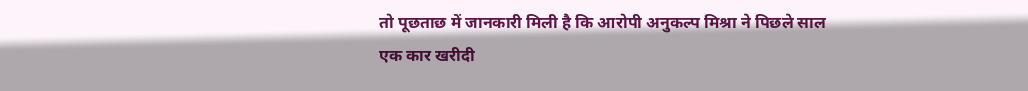तो पूछताछ में जानकारी मिली है कि आरोपी अनुकल्प मिश्रा ने पिछले साल एक कार खरीदी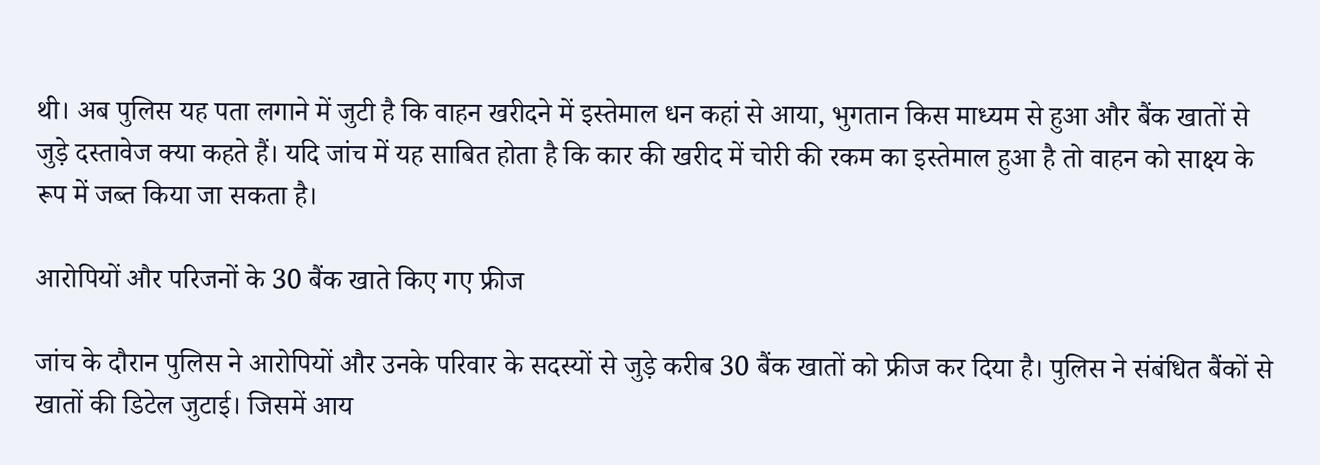थी। अब पुलिस यह पता लगाने में जुटी है कि वाहन खरीदने में इस्तेमाल धन कहां से आया, भुगतान किस माध्यम से हुआ और बैंक खातों से जुड़े दस्तावेज क्या कहते हैं। यदि जांच में यह साबित होता है कि कार की खरीद में चोरी की रकम का इस्तेमाल हुआ है तो वाहन को साक्ष्य के रूप में जब्त किया जा सकता है।

आरोपियों और परिजनों के 30 बैंक खाते किए गए फ्रीज

जांच के दौरान पुलिस ने आरोपियों और उनके परिवार के सदस्यों से जुड़े करीब 30 बैंक खातों को फ्रीज कर दिया है। पुलिस ने संबंधित बैंकों से खातों की डिटेल जुटाई। जिसमें आय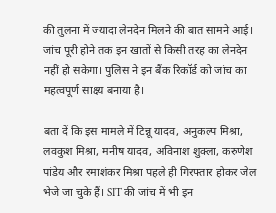की तुलना में ज्यादा लेनदेन मिलने की बात सामने आई। जांच पूरी होने तक इन खातों से किसी तरह का लेनदेन नहीं हो सकेगा। पुलिस ने इन बैंक रिकॉर्ड को जांच का महत्वपूर्ण साक्ष्य बनाया है।

बता दें कि इस मामले में टिन्नू यादव, अनुकल्प मिश्रा, लवकुश मिश्रा, मनीष यादव, अविनाश शुक्ला, करुणेश पांडेय और रमाशंकर मिश्रा पहले ही गिरफ्तार होकर जेल भेजे जा चुके हैं। SIT की जांच में भी इन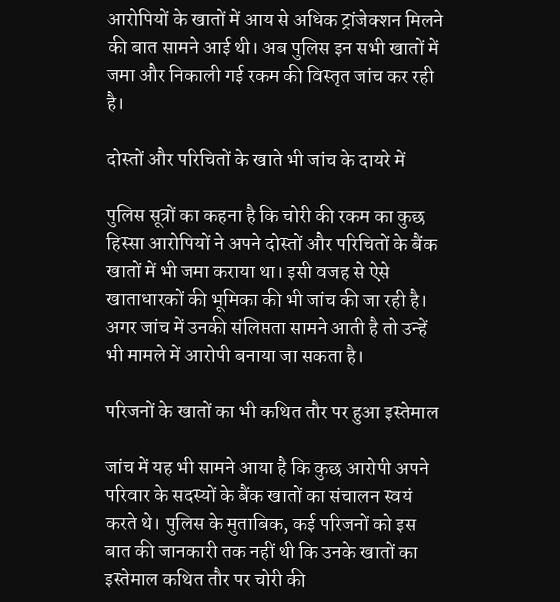आरोपियों के खातों में आय से अधिक ट्रांजेक्शन मिलने की बात सामने आई थी। अब पुलिस इन सभी खातों में जमा और निकाली गई रकम की विस्तृत जांच कर रही है।

दोस्तों और परिचितों के खाते भी जांच के दायरे में

पुलिस सूत्रों का कहना है कि चोरी की रकम का कुछ हिस्सा आरोपियों ने अपने दोस्तों और परिचितों के बैंक खातों में भी जमा कराया था। इसी वजह से ऐसे खाताधारकों की भूमिका की भी जांच की जा रही है। अगर जांच में उनकी संलिप्तता सामने आती है तो उन्हें भी मामले में आरोपी बनाया जा सकता है।

परिजनों के खातों का भी कथित तौर पर हुआ इस्तेमाल

जांच में यह भी सामने आया है कि कुछ आरोपी अपने परिवार के सदस्यों के बैंक खातों का संचालन स्वयं करते थे। पुलिस के मुताबिक, कई परिजनों को इस बात की जानकारी तक नहीं थी कि उनके खातों का इस्तेमाल कथित तौर पर चोरी की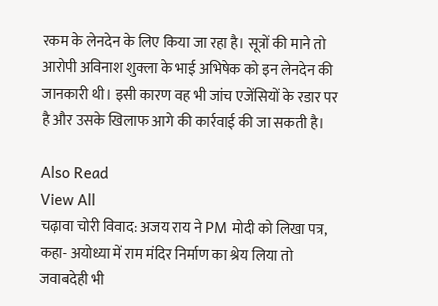रकम के लेनदेन के लिए किया जा रहा है। सूत्रों की माने तो आरोपी अविनाश शुक्ला के भाई अभिषेक को इन लेनदेन की जानकारी थी। इसी कारण वह भी जांच एजेंसियों के रडार पर है और उसके खिलाफ आगे की कार्रवाई की जा सकती है।

Also Read
View All
चढ़ावा चोरी विवाद: अजय राय ने PM मोदी को लिखा पत्र, कहा- अयोध्या में राम मंदिर निर्माण का श्रेय लिया तो जवाबदेही भी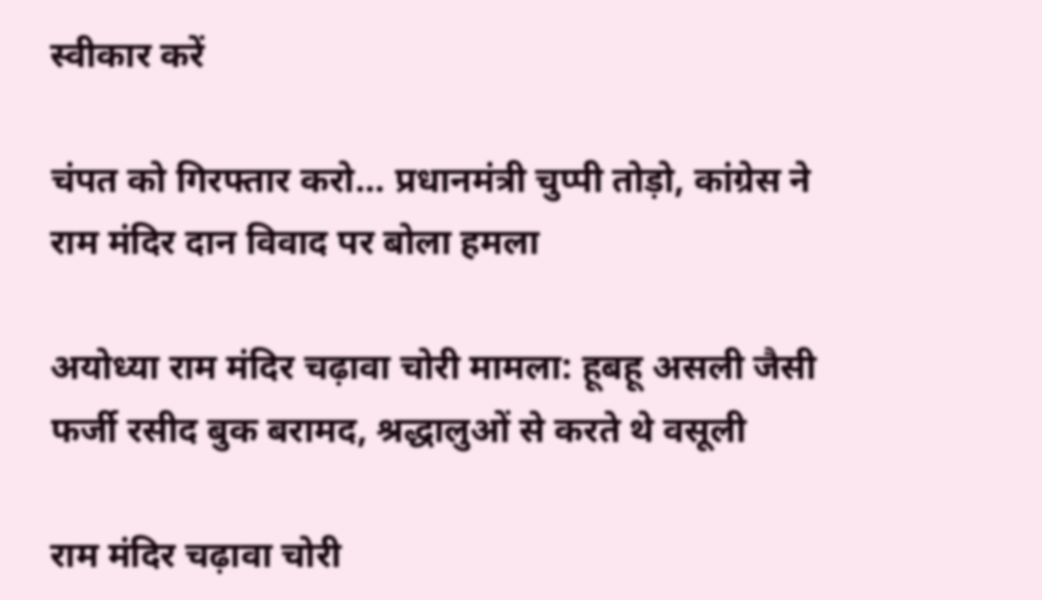स्वीकार करें

चंपत को गिरफ्तार करो… प्रधानमंत्री चुप्पी तोड़ो, कांग्रेस ने राम मंदिर दान विवाद पर बोला हमला

अयोध्या राम मंदिर चढ़ावा चोरी मामला: हूबहू असली जैसी फर्जी रसीद बुक बरामद, श्रद्धालुओं से करते थे वसूली

राम मंदिर चढ़ावा चोरी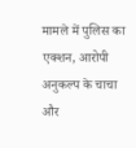मामले में पुलिस का एक्शन, आरोपी अनुकल्प के चाचा और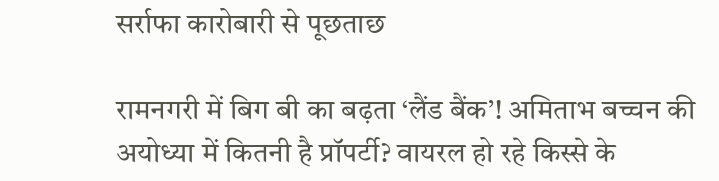सर्राफा कारोबारी से पूछताछ

रामनगरी में बिग बी का बढ़ता ‘लैंड बैंक’! अमिताभ बच्चन की अयोध्या में कितनी है प्रॉपर्टी? वायरल हो रहे किस्से के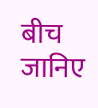बीच जानिए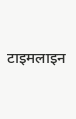टाइमलाइन